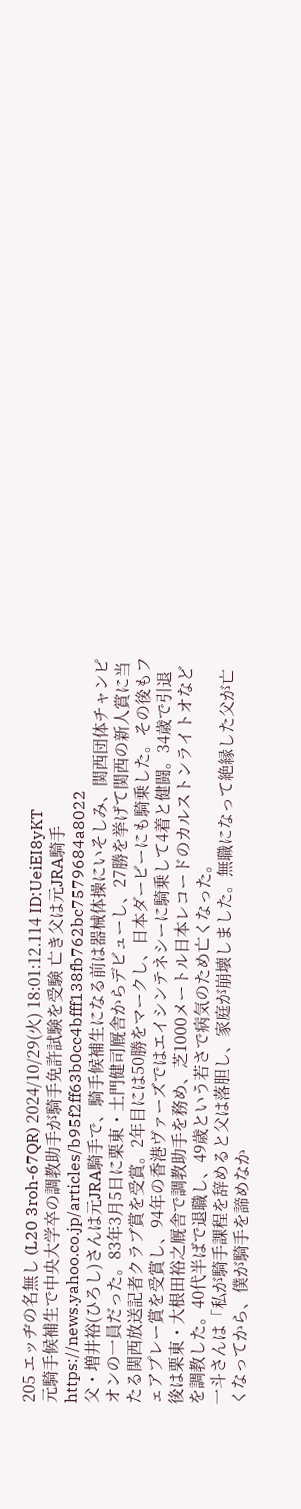205 エッヂの名無し (L20 3roh-67QR) 2024/10/29(火) 18:01:12.114 ID:UeiEI8yKT
元騎手候補生で中央大学卒の調教助手が騎手免許試験を受験 亡き父は元JRA騎手
https://news.yahoo.co.jp/articles/b95f2ff63b0cc4bfff138fb762bc7579684a8022
父・増井裕(ひろし)さんは元JRA騎手で、騎手候補生になる前は器械体操にいそしみ、関西団体チャンピオンの一員だった。83年3月5日に栗東・土門健司厩舎からデビューし、27勝を挙げて関西の新人賞に当たる関西放送記者クラブ賞を受賞。2年目には50勝をマークし、日本ダービーにも騎乗した。その後もフェアプレー賞を受賞し、94年の香港ヴァーズではエイシンテネシーに騎乗して4着と健闘。34歳で引退後は栗東・大根田裕之厩舎で調教助手を務め、芝1000メートル日本レコードのカルストンライトオなどを調教した。40代半ばで退職し、49歳という若さで病気のため亡くなった。
一斗さんは「私が騎手課程を辞めると父は落胆し、家庭が崩壊しました。無職になって絶縁した父が亡くなってから、僕が騎手を諦めなか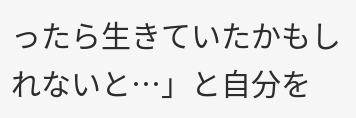ったら生きていたかもしれないと…」と自分を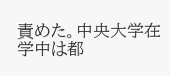責めた。中央大学在学中は都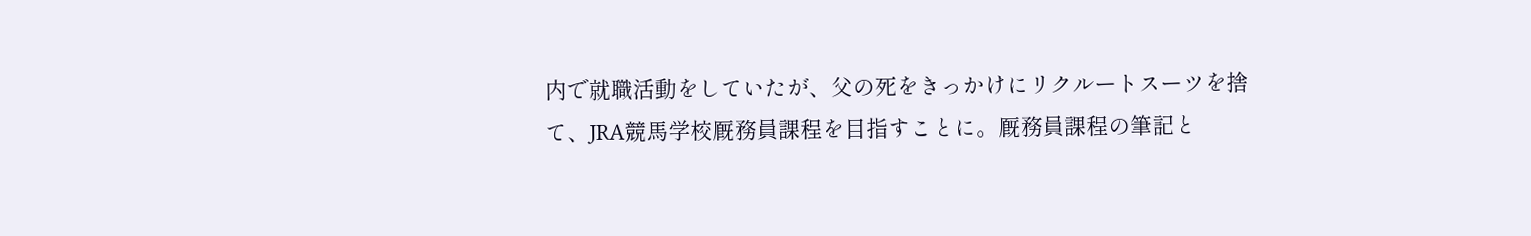内で就職活動をしていたが、父の死をきっかけにリクルートスーツを捨て、JRA競馬学校厩務員課程を目指すことに。厩務員課程の筆記と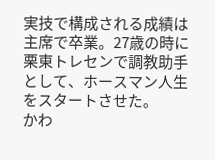実技で構成される成績は主席で卒業。27歳の時に栗東トレセンで調教助手として、ホースマン人生をスタートさせた。
かわ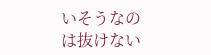いそうなのは抜けない